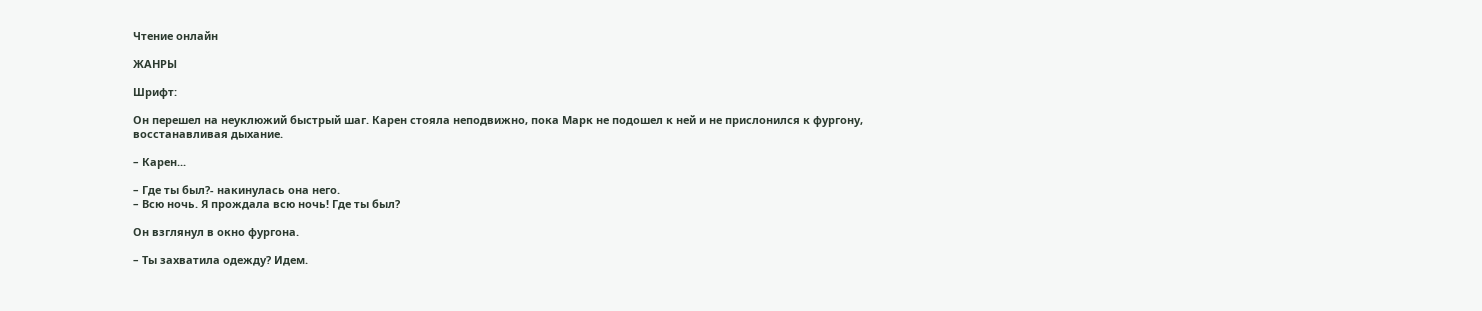Чтение онлайн

ЖАНРЫ

Шрифт:

Он перешел на неуклюжий быстрый шаг. Карен стояла неподвижно, пока Марк не подошел к ней и не прислонился к фургону, восстанавливая дыхание.

– Карен...

– Где ты был?- накинулась она него.
– Всю ночь. Я прождала всю ночь! Где ты был?

Он взглянул в окно фургона.

– Ты захватила одежду? Идем.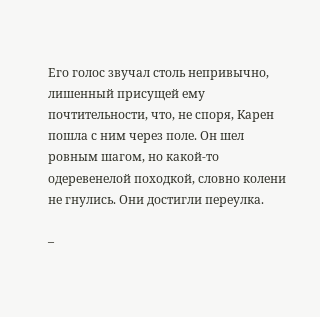Его голос звучал столь непривычно, лишенный присущей ему почтительности, что, не споря, Карен пошла с ним через поле. Он шел ровным шагом, но какой-то одеревенелой походкой, словно колени не гнулись. Они достигли переулка.

–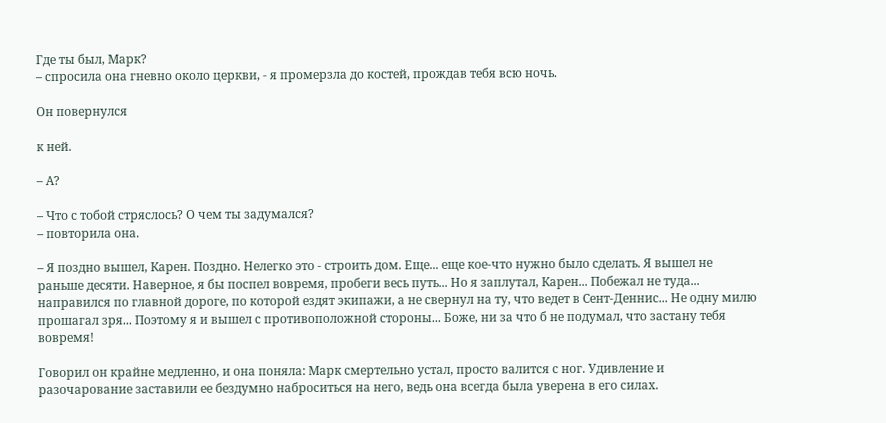Где ты был, Марк?
– спросила она гневно около церкви, - я промерзла до костей, прождав тебя всю ночь.

Он повернулся

к ней.

– А?

– Что с тобой стряслось? О чем ты задумался?
– повторила она.

– Я поздно вышел, Карен. Поздно. Нелегко это - строить дом. Еще... еще кое-что нужно было сделать. Я вышел не раньше десяти. Наверное, я бы поспел вовремя, пробеги весь путь... Но я заплутал, Карен... Побежал не туда... направился по главной дороге, по которой ездят экипажи, а не свернул на ту, что ведет в Сент-Деннис... Не одну милю прошагал зря... Поэтому я и вышел с противоположной стороны... Боже, ни за что б не подумал, что застану тебя вовремя!

Говорил он крайне медленно, и она поняла: Марк смертельно устал, просто валится с ног. Удивление и разочарование заставили ее бездумно наброситься на него, ведь она всегда была уверена в его силах.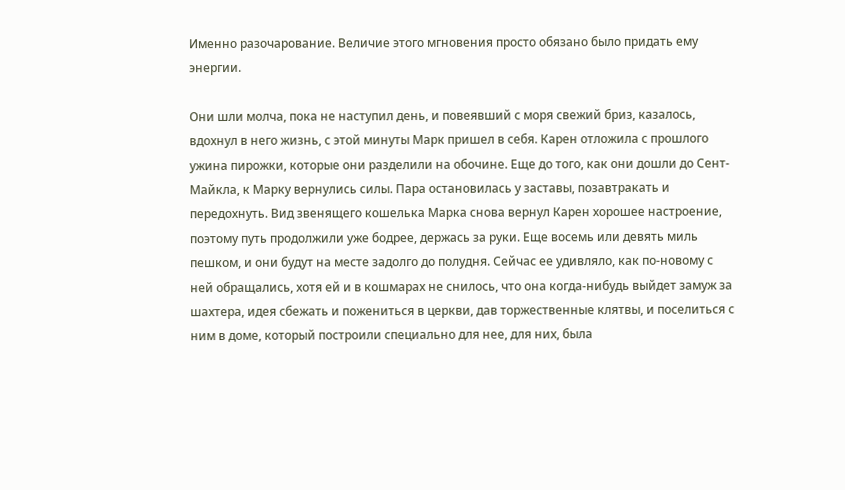Именно разочарование. Величие этого мгновения просто обязано было придать ему энергии.

Они шли молча, пока не наступил день, и повеявший с моря свежий бриз, казалось, вдохнул в него жизнь, с этой минуты Марк пришел в себя. Карен отложила с прошлого ужина пирожки, которые они разделили на обочине. Еще до того, как они дошли до Сент-Майкла, к Марку вернулись силы. Пара остановилась у заставы, позавтракать и передохнуть. Вид звенящего кошелька Марка снова вернул Карен хорошее настроение, поэтому путь продолжили уже бодрее, держась за руки. Еще восемь или девять миль пешком, и они будут на месте задолго до полудня. Сейчас ее удивляло, как по-новому с ней обращались, хотя ей и в кошмарах не снилось, что она когда-нибудь выйдет замуж за шахтера, идея сбежать и пожениться в церкви, дав торжественные клятвы, и поселиться с ним в доме, который построили специально для нее, для них, была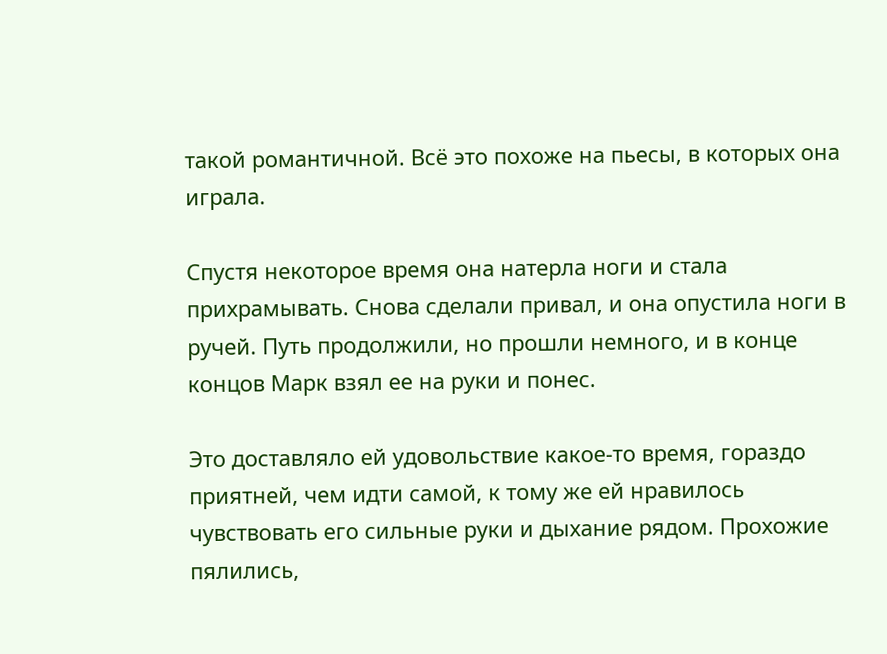такой романтичной. Всё это похоже на пьесы, в которых она играла.

Спустя некоторое время она натерла ноги и стала прихрамывать. Снова сделали привал, и она опустила ноги в ручей. Путь продолжили, но прошли немного, и в конце концов Марк взял ее на руки и понес.

Это доставляло ей удовольствие какое-то время, гораздо приятней, чем идти самой, к тому же ей нравилось чувствовать его сильные руки и дыхание рядом. Прохожие пялились,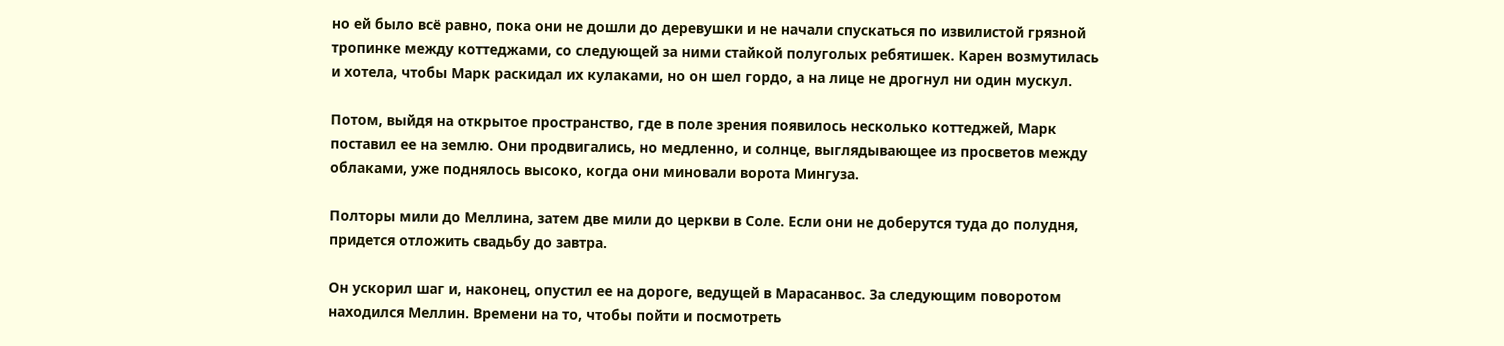но ей было всё равно, пока они не дошли до деревушки и не начали спускаться по извилистой грязной тропинке между коттеджами, со следующей за ними стайкой полуголых ребятишек. Карен возмутилась и хотела, чтобы Марк раскидал их кулаками, но он шел гордо, а на лице не дрогнул ни один мускул.

Потом, выйдя на открытое пространство, где в поле зрения появилось несколько коттеджей, Марк поставил ее на землю. Они продвигались, но медленно, и солнце, выглядывающее из просветов между облаками, уже поднялось высоко, когда они миновали ворота Мингуза.

Полторы мили до Меллина, затем две мили до церкви в Соле. Если они не доберутся туда до полудня, придется отложить свадьбу до завтра.

Он ускорил шаг и, наконец, опустил ее на дороге, ведущей в Марасанвос. За следующим поворотом находился Меллин. Времени на то, чтобы пойти и посмотреть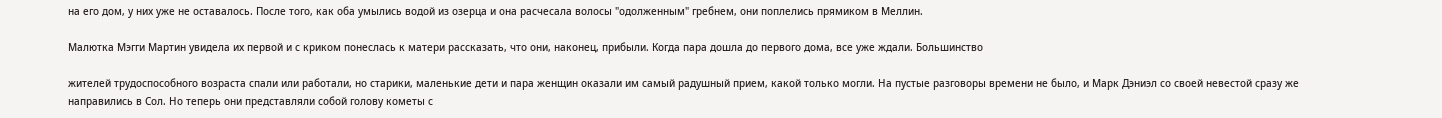на его дом, у них уже не оставалось. После того, как оба умылись водой из озерца и она расчесала волосы "одолженным" гребнем, они поплелись прямиком в Меллин.

Малютка Мэгги Мартин увидела их первой и с криком понеслась к матери рассказать, что они, наконец, прибыли. Когда пара дошла до первого дома, все уже ждали. Большинство

жителей трудоспособного возраста спали или работали, но старики, маленькие дети и пара женщин оказали им самый радушный прием, какой только могли. На пустые разговоры времени не было, и Марк Дэниэл со своей невестой сразу же направились в Сол. Но теперь они представляли собой голову кометы с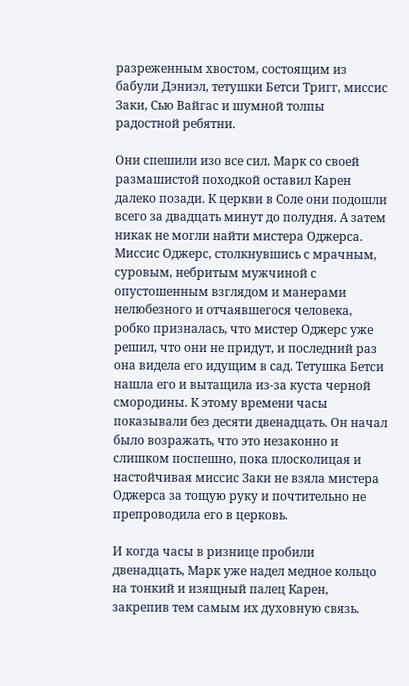разреженным хвостом, состоящим из бабули Дэниэл, тетушки Бетси Тригг, миссис Заки, Сью Вайгас и шумной толпы радостной ребятни.

Они спешили изо все сил. Марк со своей размашистой походкой оставил Карен далеко позади. К церкви в Соле они подошли всего за двадцать минут до полудня. А затем никак не могли найти мистера Оджерса. Миссис Оджерс, столкнувшись с мрачным, суровым, небритым мужчиной с опустошенным взглядом и манерами нелюбезного и отчаявшегося человека, робко призналась, что мистер Оджерс уже решил, что они не придут, и последний раз она видела его идущим в сад. Тетушка Бетси нашла его и вытащила из-за куста черной смородины. К этому времени часы показывали без десяти двенадцать. Он начал было возражать, что это незаконно и слишком поспешно, пока плосколицая и настойчивая миссис Заки не взяла мистера Оджерса за тощую руку и почтительно не препроводила его в церковь.

И когда часы в ризнице пробили двенадцать, Марк уже надел медное кольцо на тонкий и изящный палец Карен, закрепив тем самым их духовную связь.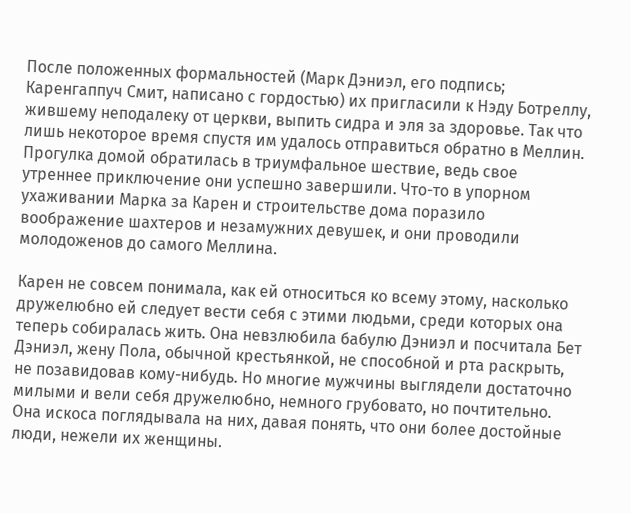После положенных формальностей (Марк Дэниэл, его подпись; Каренгаппуч Смит, написано с гордостью) их пригласили к Нэду Ботреллу, жившему неподалеку от церкви, выпить сидра и эля за здоровье. Так что лишь некоторое время спустя им удалось отправиться обратно в Меллин. Прогулка домой обратилась в триумфальное шествие, ведь свое утреннее приключение они успешно завершили. Что-то в упорном ухаживании Марка за Карен и строительстве дома поразило воображение шахтеров и незамужних девушек, и они проводили молодоженов до самого Меллина.

Карен не совсем понимала, как ей относиться ко всему этому, насколько дружелюбно ей следует вести себя с этими людьми, среди которых она теперь собиралась жить. Она невзлюбила бабулю Дэниэл и посчитала Бет Дэниэл, жену Пола, обычной крестьянкой, не способной и рта раскрыть, не позавидовав кому-нибудь. Но многие мужчины выглядели достаточно милыми и вели себя дружелюбно, немного грубовато, но почтительно. Она искоса поглядывала на них, давая понять, что они более достойные люди, нежели их женщины.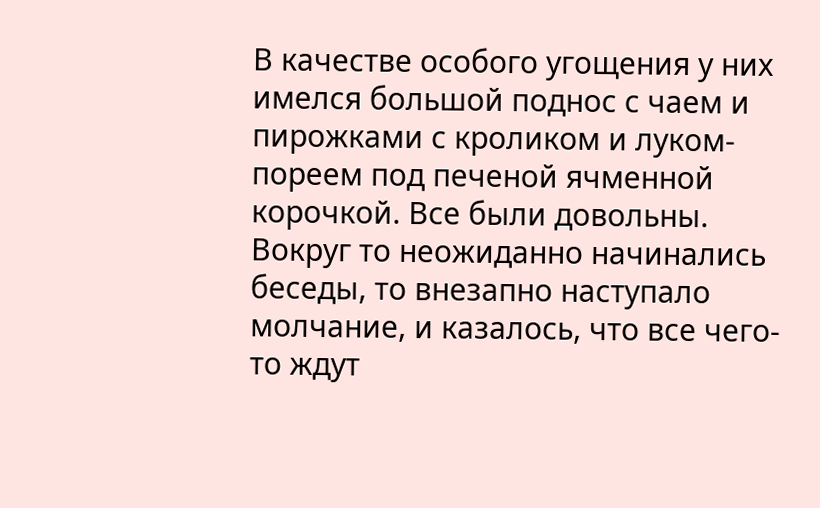В качестве особого угощения у них имелся большой поднос с чаем и пирожками с кроликом и луком-пореем под печеной ячменной корочкой. Все были довольны. Вокруг то неожиданно начинались беседы, то внезапно наступало молчание, и казалось, что все чего-то ждут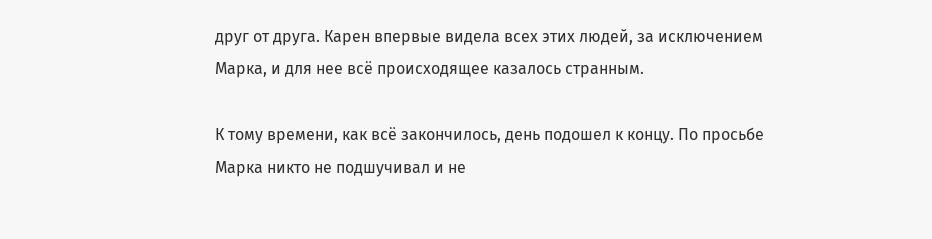друг от друга. Карен впервые видела всех этих людей, за исключением Марка, и для нее всё происходящее казалось странным.

К тому времени, как всё закончилось, день подошел к концу. По просьбе Марка никто не подшучивал и не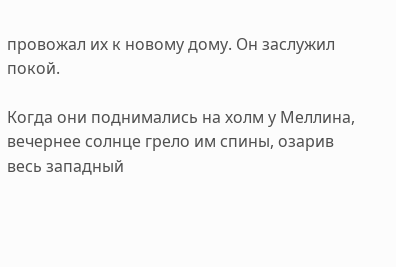провожал их к новому дому. Он заслужил покой.

Когда они поднимались на холм у Меллина, вечернее солнце грело им спины, озарив весь западный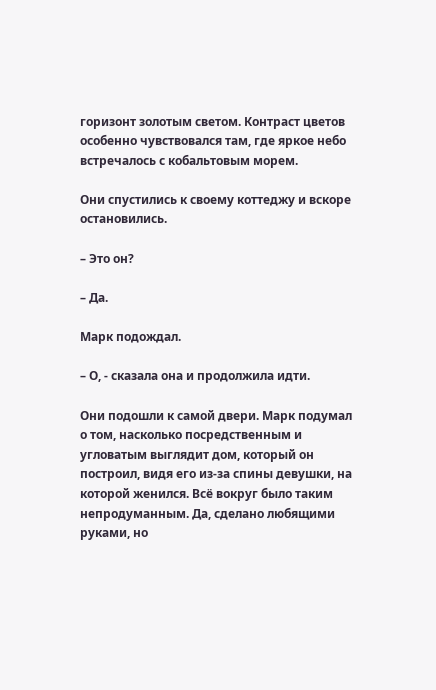горизонт золотым светом. Контраст цветов особенно чувствовался там, где яркое небо встречалось с кобальтовым морем.

Они спустились к своему коттеджу и вскоре остановились.

– Это он?

– Да.

Марк подождал.

– О, - сказала она и продолжила идти.

Они подошли к самой двери. Марк подумал о том, насколько посредственным и угловатым выглядит дом, который он построил, видя его из-за спины девушки, на которой женился. Всё вокруг было таким непродуманным. Да, сделано любящими руками, но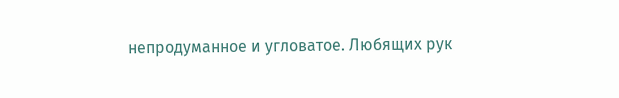непродуманное и угловатое. Любящих рук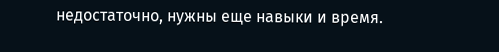недостаточно, нужны еще навыки и время.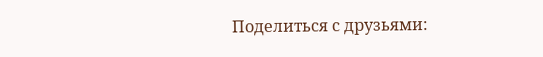Поделиться с друзьями: